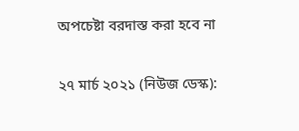অপচেষ্টা বরদাস্ত করা হবে না

২৭ মার্চ ২০২১ (নিউজ ডেস্ক):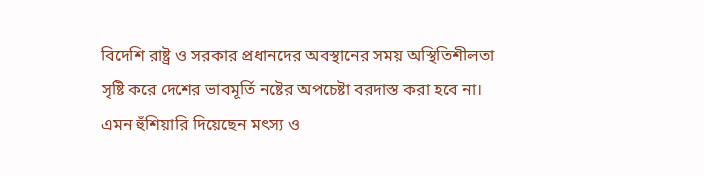বিদেশি রাষ্ট্র ও সরকার প্রধানদের অবস্থানের সময় অস্থিতিশীলতা সৃষ্টি করে দেশের ভাবমূর্তি নষ্টের অপচেষ্টা বরদাস্ত করা হবে না। এমন হুঁশিয়ারি দিয়েছেন মৎস্য ও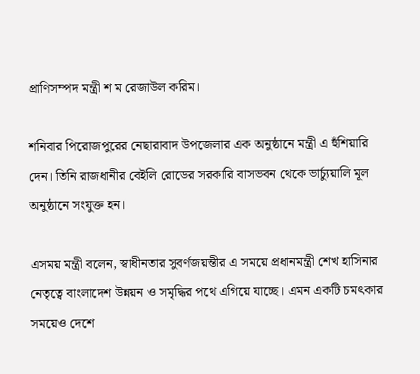প্রাণিসম্পদ মন্ত্রী শ ম রেজাউল করিম।

শনিবার পিরোজপুরের নেছারাবাদ উপজেলার এক অনুষ্ঠানে মন্ত্রী এ হুঁশিয়ারি দেন। তিনি রাজধানীর বেইলি রোডের সরকারি বাসভবন থেকে ভার্চ্যুয়ালি মূল অনুষ্ঠানে সংযুক্ত হন।

এসময় মন্ত্রী বলেন, স্বাধীনতার সুবর্ণজয়ন্তীর এ সময়ে প্রধানমন্ত্রী শেখ হাসিনার নেতৃত্বে বাংলাদেশ উন্নয়ন ও সমৃদ্ধির পথে এগিয়ে যাচ্ছে। এমন একটি চমৎকার সময়েও দেশে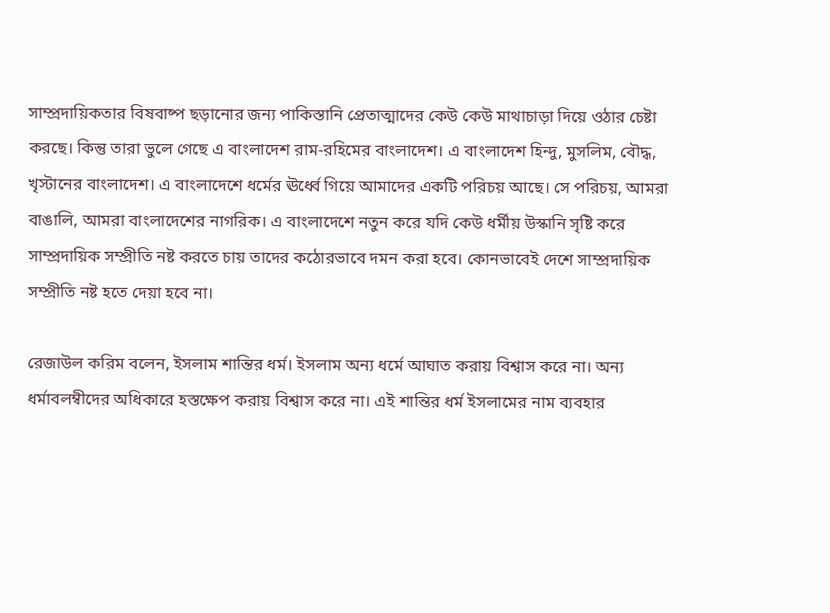সাম্প্রদায়িকতার বিষবাষ্প ছড়ানোর জন্য পাকিস্তানি প্রেতাত্মাদের কেউ কেউ মাথাচাড়া দিয়ে ওঠার চেষ্টা করছে। কিন্তু তারা ভুলে গেছে এ বাংলাদেশ রাম-রহিমের বাংলাদেশ। এ বাংলাদেশ হিন্দু, মুসলিম, বৌদ্ধ, খৃস্টানের বাংলাদেশ। এ বাংলাদেশে ধর্মের ঊর্ধ্বে গিয়ে আমাদের একটি পরিচয় আছে। সে পরিচয়, আমরা বাঙালি, আমরা বাংলাদেশের নাগরিক। এ বাংলাদেশে নতুন করে যদি কেউ ধর্মীয় উস্কানি সৃষ্টি করে সাম্প্রদায়িক সম্প্রীতি নষ্ট করতে চায় তাদের কঠোরভাবে দমন করা হবে। কোনভাবেই দেশে সাম্প্রদায়িক সম্প্রীতি নষ্ট হতে দেয়া হবে না।

রেজাউল করিম বলেন, ইসলাম শান্তির ধর্ম। ইসলাম অন্য ধর্মে আঘাত করায় বিশ্বাস করে না। অন্য ধর্মাবলম্বীদের অধিকারে হস্তক্ষেপ করায় বিশ্বাস করে না। এই শান্তির ধর্ম ইসলামের নাম ব্যবহার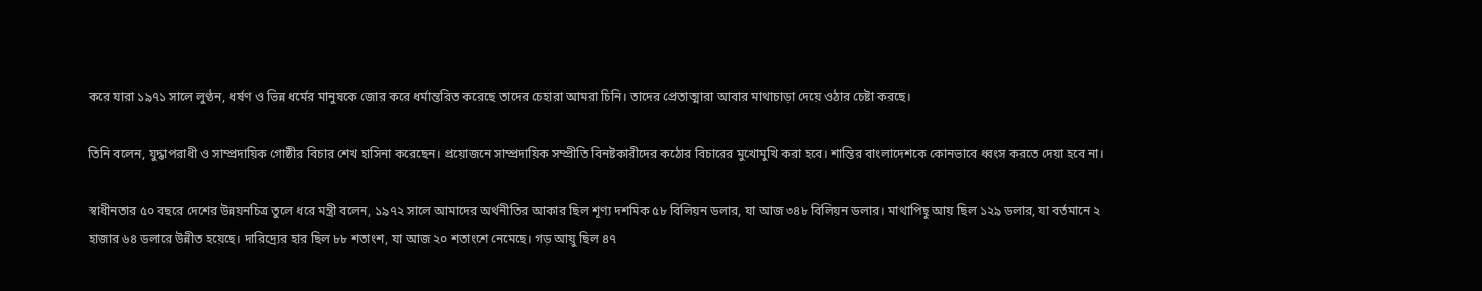করে যারা ১৯৭১ সালে লুণ্ঠন, ধর্ষণ ও ভিন্ন ধর্মের মানুষকে জোর করে ধর্মান্তরিত করেছে তাদের চেহারা আমরা চিনি। তাদের প্রেতাত্মারা আবার মাথাচাড়া দেয়ে ওঠার চেষ্টা করছে।

তিনি বলেন, যুদ্ধাপরাধী ও সাম্প্রদায়িক গোষ্ঠীর বিচার শেখ হাসিনা করেছেন। প্রয়োজনে সাম্প্রদায়িক সম্প্রীতি বিনষ্টকারীদের কঠোর বিচারের মুখোমুখি করা হবে। শান্তির বাংলাদেশকে কোনভাবে ধ্বংস করতে দেয়া হবে না।

স্বাধীনতার ৫০ বছরে দেশের উন্নয়নচিত্র তুলে ধরে মন্ত্রী বলেন, ১৯৭২ সালে আমাদের অর্থনীতির আকার ছিল শূণ্য দশমিক ৫৮ বিলিয়ন ডলার, যা আজ ৩৪৮ বিলিয়ন ডলার। মাথাপিছু আয় ছিল ১২৯ ডলার, যা বর্তমানে ২ হাজার ৬৪ ডলারে উন্নীত হয়েছে। দারিদ্র্যের হার ছিল ৮৮ শতাংশ, যা আজ ২০ শতাংশে নেমেছে। গড় আয়ু ছিল ৪৭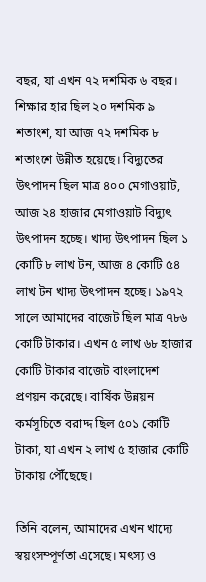বছর, যা এখন ৭২ দশমিক ৬ বছর। শিক্ষার হার ছিল ২০ দশমিক ৯ শতাংশ, যা আজ ৭২ দশমিক ৮ শতাংশে উন্নীত হয়েছে। বিদ্যুতের উৎপাদন ছিল মাত্র ৪০০ মেগাওয়াট, আজ ২৪ হাজার মেগাওয়াট বিদ্যুৎ উৎপাদন হচ্ছে। খাদ্য উৎপাদন ছিল ১ কোটি ৮ লাখ টন, আজ ৪ কোটি ৫৪ লাখ টন খাদ্য উৎপাদন হচ্ছে। ১৯৭২ সালে আমাদের বাজেট ছিল মাত্র ৭৮৬ কোটি টাকার। এখন ৫ লাখ ৬৮ হাজার কোটি টাকার বাজেট বাংলাদেশ প্রণয়ন করেছে। বার্ষিক উন্নয়ন কর্মসূচিতে বরাদ্দ ছিল ৫০১ কোটি টাকা, যা এখন ২ লাখ ৫ হাজার কোটি টাকায় পৌঁছেছে।

তিনি বলেন, আমাদের এখন খাদ্যে স্বয়ংসম্পূর্ণতা এসেছে। মৎস্য ও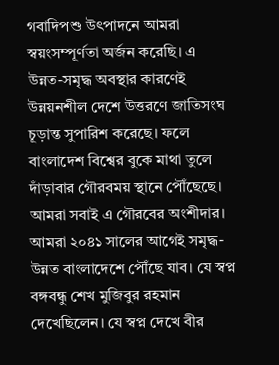গবাদিপশু উৎপাদনে আমরা স্বয়ংসম্পূর্ণতা অর্জন করেছি। এ উন্নত-সমৃদ্ধ অবস্থার কারণেই উন্নয়নশীল দেশে উত্তরণে জাতিসংঘ চূড়ান্ত সুপারিশ করেছে। ফলে বাংলাদেশ বিশ্বের বুকে মাথা তুলে দাঁড়াবার গৌরবময় স্থানে পৌঁছেছে। আমরা সবাই এ গৌরবের অংশীদার। আমরা ২০৪১ সালের আগেই সমৃদ্ধ-উন্নত বাংলাদেশে পৌঁছে যাব। যে স্বপ্ন বঙ্গবন্ধু শেখ মুজিবুর রহমান দেখেছিলেন। যে স্বপ্ন দেখে বীর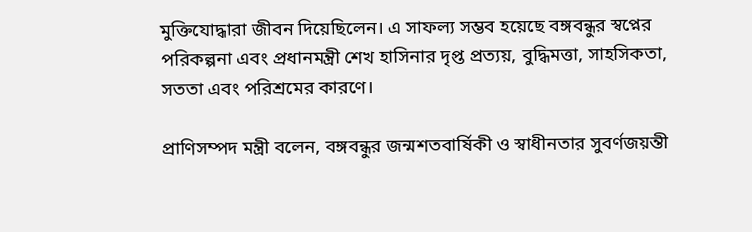মুক্তিযোদ্ধারা জীবন দিয়েছিলেন। এ সাফল্য সম্ভব হয়েছে বঙ্গবন্ধুর স্বপ্নের পরিকল্পনা এবং প্রধানমন্ত্রী শেখ হাসিনার দৃপ্ত প্রত্যয়, বুদ্ধিমত্তা, সাহসিকতা, সততা এবং পরিশ্রমের কারণে।

প্রাণিসম্পদ মন্ত্রী বলেন, বঙ্গবন্ধুর জন্মশতবার্ষিকী ও স্বাধীনতার সুবর্ণজয়ন্তী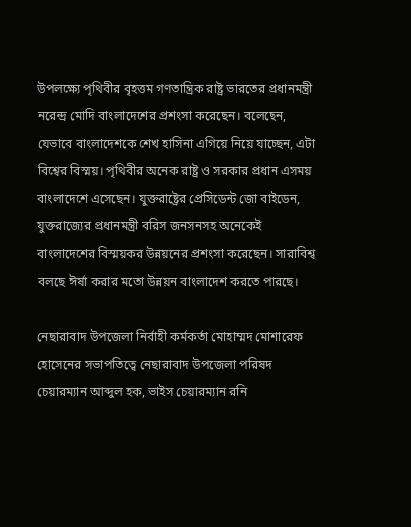উপলক্ষ্যে পৃথিবীর বৃহত্তম গণতান্ত্রিক রাষ্ট্র ভারতের প্রধানমন্ত্রী নরেন্দ্র মোদি বাংলাদেশের প্রশংসা করেছেন। বলেছেন, যেভাবে বাংলাদেশকে শেখ হাসিনা এগিয়ে নিয়ে যাচ্ছেন, এটা বিশ্বের বিস্ময়। পৃথিবীর অনেক রাষ্ট্র ও সরকার প্রধান এসময় বাংলাদেশে এসেছেন। যুক্তরাষ্ট্রের প্রেসিডেন্ট জো বাইডেন, যুক্তরাজ্যের প্রধানমন্ত্রী বরিস জনসনসহ অনেকেই বাংলাদেশের বিস্ময়কর উন্নয়নের প্রশংসা করেছেন। সারাবিশ্ব বলছে ঈর্ষা করার মতো উন্নয়ন বাংলাদেশ করতে পারছে।

নেছারাবাদ উপজেলা নির্বাহী কর্মকর্তা মোহাম্মদ মোশারেফ হোসেনের সভাপতিত্বে নেছারাবাদ উপজেলা পরিষদ চেয়ারম্যান আব্দুল হক, ভাইস চেয়ারম্যান রনি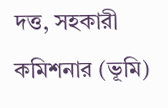দত্ত, সহকারী কমিশনার (ভূমি)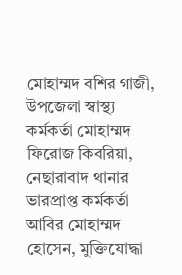মোহাম্মদ বশির গাজী, উপজেলা স্বাস্থ্য কর্মকর্তা মোহাম্মদ ফিরোজ কিবরিয়া, নেছারাবাদ থানার ভারপ্রাপ্ত কর্মকর্তা আবির মোহাম্মদ হোসেন, মুক্তিযোদ্ধা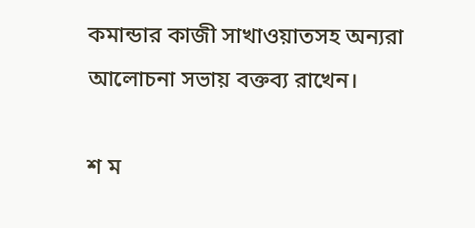কমান্ডার কাজী সাখাওয়াতসহ অন্যরা আলোচনা সভায় বক্তব্য রাখেন।

শ ম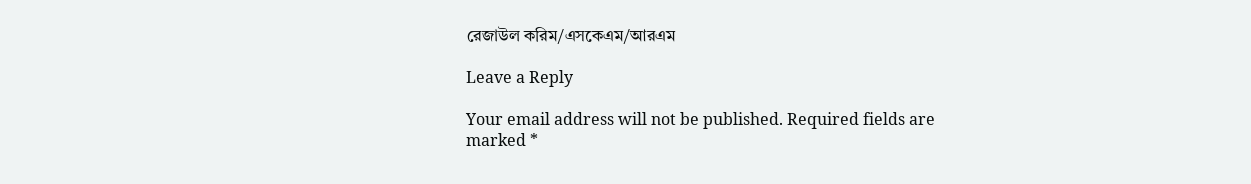রেজাউল করিম/এসকেএম/আরএম

Leave a Reply

Your email address will not be published. Required fields are marked *